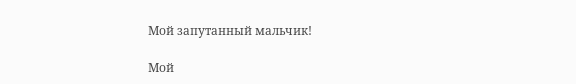Мой запутанный мальчик!

Мой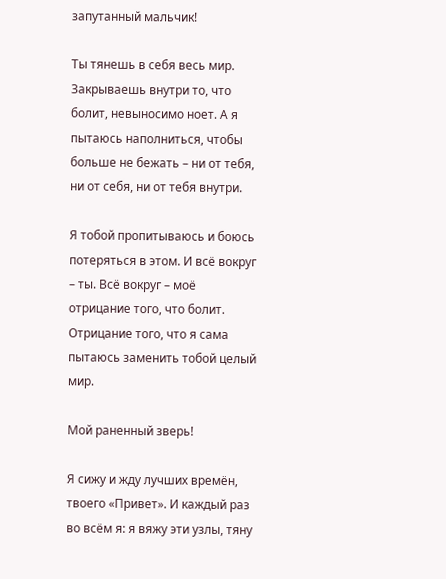запутанный мальчик!

Ты тянешь в себя весь мир. Закрываешь внутри то, что болит, невыносимо ноет. А я пытаюсь наполниться, чтобы больше не бежать – ни от тебя, ни от себя, ни от тебя внутри.

Я тобой пропитываюсь и боюсь потеряться в этом. И всё вокруг – ты. Всё вокруг – моё отрицание того, что болит. Отрицание того, что я сама пытаюсь заменить тобой целый мир.

Мой раненный зверь!

Я сижу и жду лучших времён, твоего «Привет». И каждый раз во всём я: я вяжу эти узлы, тяну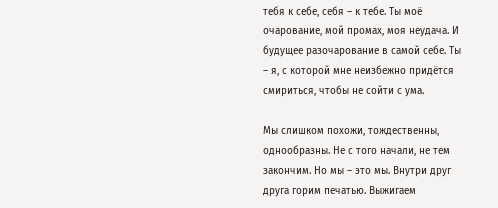тебя к себе, себя – к тебе. Ты моё очарование, мой промах, моя неудача. И будущее разочарование в самой себе. Ты – я, с которой мне неизбежно придётся смириться, чтобы не сойти с ума.

Мы слишком похожи, тождественны, однообразны. Не с того начали, не тем закончим. Но мы – это мы. Внутри друг друга горим печатью. Выжигаем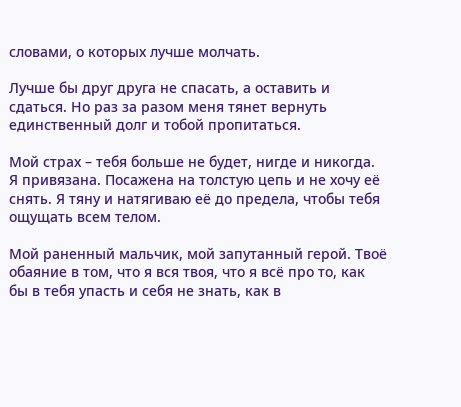словами, о которых лучше молчать.

Лучше бы друг друга не спасать, а оставить и сдаться. Но раз за разом меня тянет вернуть единственный долг и тобой пропитаться.

Мой страх – тебя больше не будет, нигде и никогда. Я привязана. Посажена на толстую цепь и не хочу её снять. Я тяну и натягиваю её до предела, чтобы тебя ощущать всем телом.

Мой раненный мальчик, мой запутанный герой. Твоё обаяние в том, что я вся твоя, что я всё про то, как бы в тебя упасть и себя не знать, как в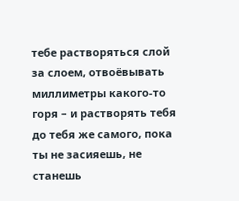тебе растворяться слой за слоем, отвоёвывать миллиметры какого-то горя – и растворять тебя до тебя же самого, пока ты не засияешь, не станешь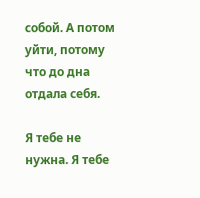собой. А потом уйти, потому что до дна отдала себя.

Я тебе не нужна. Я тебе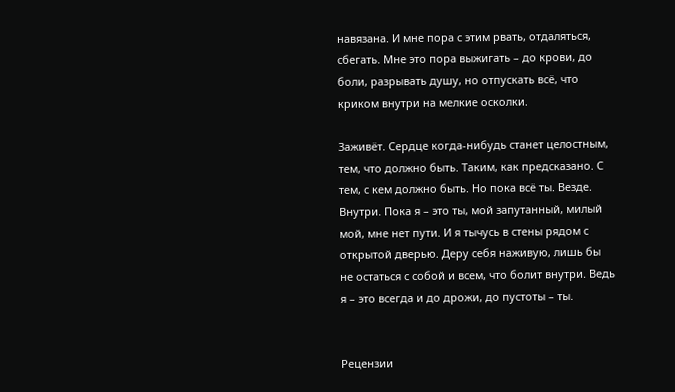навязана. И мне пора с этим рвать, отдаляться, сбегать. Мне это пора выжигать – до крови, до боли, разрывать душу, но отпускать всё, что криком внутри на мелкие осколки.

Заживёт. Сердце когда-нибудь станет целостным, тем, что должно быть. Таким, как предсказано. С тем, с кем должно быть. Но пока всё ты. Везде. Внутри. Пока я – это ты, мой запутанный, милый мой, мне нет пути. И я тычусь в стены рядом с открытой дверью. Деру себя наживую, лишь бы не остаться с собой и всем, что болит внутри. Ведь я – это всегда и до дрожи, до пустоты – ты.


Рецензии